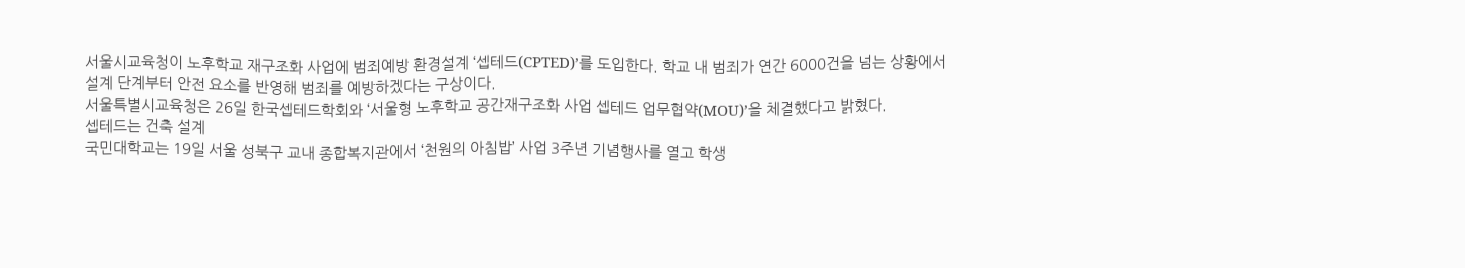서울시교육청이 노후학교 재구조화 사업에 범죄예방 환경설계 ‘셉테드(CPTED)’를 도입한다. 학교 내 범죄가 연간 6000건을 넘는 상황에서 설계 단계부터 안전 요소를 반영해 범죄를 예방하겠다는 구상이다.
서울특별시교육청은 26일 한국셉테드학회와 ‘서울형 노후학교 공간재구조화 사업 셉테드 업무협약(MOU)’을 체결했다고 밝혔다.
셉테드는 건축 설계
국민대학교는 19일 서울 성북구 교내 종합복지관에서 ‘천원의 아침밥’ 사업 3주년 기념행사를 열고 학생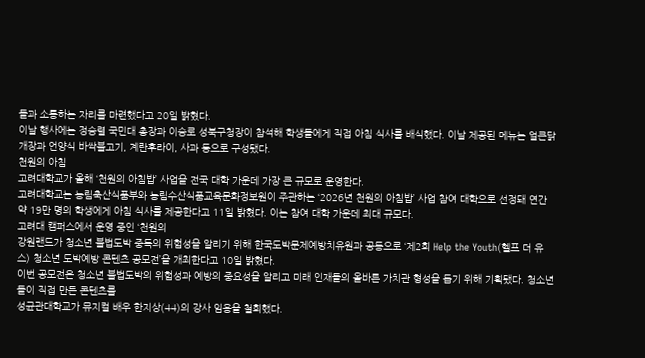들과 소통하는 자리를 마련했다고 20일 밝혔다.
이날 행사에는 정승렬 국민대 총장과 이승로 성북구청장이 참석해 학생들에게 직접 아침 식사를 배식했다. 이날 제공된 메뉴는 얼큰닭개장과 언양식 바싹불고기, 계란후라이, 사과 등으로 구성됐다.
천원의 아침
고려대학교가 올해 ‘천원의 아침밥’ 사업을 전국 대학 가운데 가장 큰 규모로 운영한다.
고려대학교는 농림축산식품부와 농림수산식품교육문화정보원이 주관하는 ‘2026년 천원의 아침밥’ 사업 참여 대학으로 선정돼 연간 약 19만 명의 학생에게 아침 식사를 제공한다고 11일 밝혔다. 이는 참여 대학 가운데 최대 규모다.
고려대 캠퍼스에서 운영 중인 ‘천원의
강원랜드가 청소년 불법도박 중독의 위험성을 알리기 위해 한국도박문제예방치유원과 공동으로 ‘제2회 Help the Youth(헬프 더 유스) 청소년 도박예방 콘텐츠 공모전’을 개최한다고 10일 밝혔다.
이번 공모전은 청소년 불법도박의 위험성과 예방의 중요성을 알리고 미래 인재들의 올바른 가치관 형성을 돕기 위해 기획됐다. 청소년들이 직접 만든 콘텐츠를
성균관대학교가 뮤지컬 배우 한지상(44)의 강사 임용을 철회했다.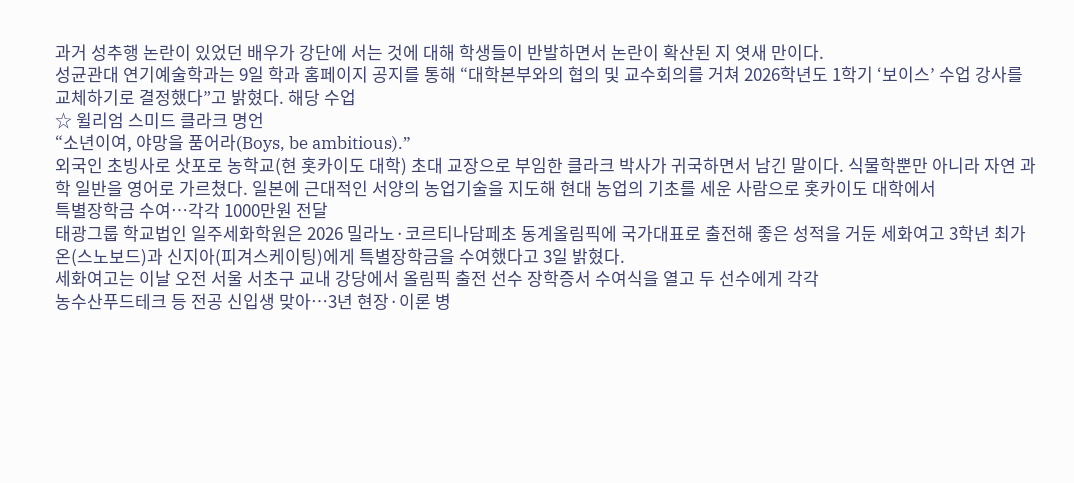과거 성추행 논란이 있었던 배우가 강단에 서는 것에 대해 학생들이 반발하면서 논란이 확산된 지 엿새 만이다.
성균관대 연기예술학과는 9일 학과 홈페이지 공지를 통해 “대학본부와의 협의 및 교수회의를 거쳐 2026학년도 1학기 ‘보이스’ 수업 강사를 교체하기로 결정했다”고 밝혔다. 해당 수업
☆ 윌리엄 스미드 클라크 명언
“소년이여, 야망을 품어라(Boys, be ambitious).”
외국인 초빙사로 삿포로 농학교(현 홋카이도 대학) 초대 교장으로 부임한 클라크 박사가 귀국하면서 남긴 말이다. 식물학뿐만 아니라 자연 과학 일반을 영어로 가르쳤다. 일본에 근대적인 서양의 농업기술을 지도해 현대 농업의 기초를 세운 사람으로 홋카이도 대학에서
특별장학금 수여…각각 1000만원 전달
태광그룹 학교법인 일주세화학원은 2026 밀라노·코르티나담페초 동계올림픽에 국가대표로 출전해 좋은 성적을 거둔 세화여고 3학년 최가온(스노보드)과 신지아(피겨스케이팅)에게 특별장학금을 수여했다고 3일 밝혔다.
세화여고는 이날 오전 서울 서초구 교내 강당에서 올림픽 출전 선수 장학증서 수여식을 열고 두 선수에게 각각
농수산푸드테크 등 전공 신입생 맞아…3년 현장·이론 병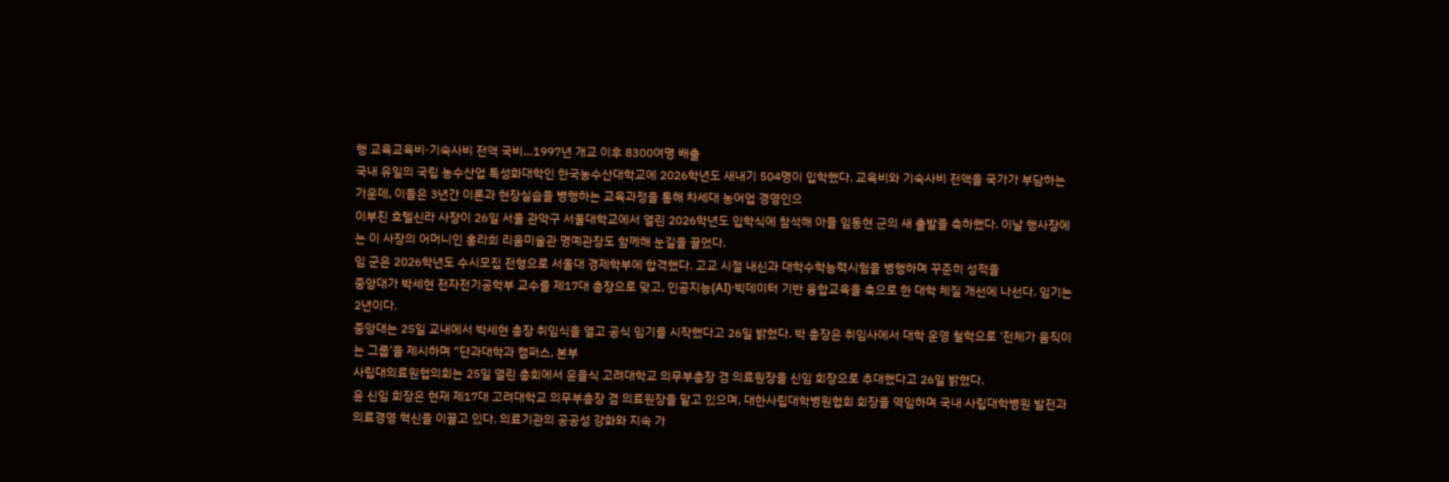행 교육교육비·기숙사비 전액 국비…1997년 개교 이후 8300여명 배출
국내 유일의 국립 농수산업 특성화대학인 한국농수산대학교에 2026학년도 새내기 504명이 입학했다. 교육비와 기숙사비 전액을 국가가 부담하는 가운데, 이들은 3년간 이론과 현장실습을 병행하는 교육과정을 통해 차세대 농어업 경영인으
이부진 호텔신라 사장이 26일 서울 관악구 서울대학교에서 열린 2026학년도 입학식에 참석해 아들 임동현 군의 새 출발을 축하했다. 이날 행사장에는 이 사장의 어머니인 홍라희 리움미술관 명예관장도 함께해 눈길을 끌었다.
임 군은 2026학년도 수시모집 전형으로 서울대 경제학부에 합격했다. 고교 시절 내신과 대학수학능력시험을 병행하며 꾸준히 성적을
중앙대가 박세현 전자전기공학부 교수를 제17대 총장으로 맞고, 인공지능(AI)·빅데이터 기반 융합교육을 축으로 한 대학 체질 개선에 나선다. 임기는 2년이다.
중앙대는 25일 교내에서 박세현 총장 취임식을 열고 공식 임기를 시작했다고 26일 밝혔다. 박 총장은 취임사에서 대학 운영 철학으로 ‘전체가 움직이는 그룹’을 제시하며 “단과대학과 캠퍼스, 본부
사립대의료원협의회는 25일 열린 총회에서 윤을식 고려대학교 의무부총장 겸 의료원장을 신임 회장으로 추대했다고 26일 밝혔다.
윤 신임 회장은 현재 제17대 고려대학교 의무부총장 겸 의료원장을 맡고 있으며, 대한사립대학병원협회 회장을 역임하며 국내 사립대학병원 발전과 의료경영 혁신을 이끌고 있다. 의료기관의 공공성 강화와 지속 가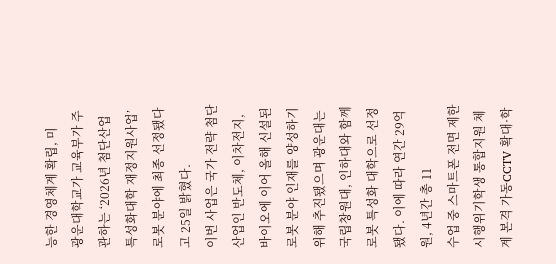능한 경영체계 확립, 미
광운대학교가 교육부가 주관하는 ‘2026년 첨단산업 특성화대학 재정지원사업’ 로봇 분야에 최종 선정됐다고 25일 밝혔다.
이번 사업은 국가 전략 첨단산업인 반도체, 이차전지, 바이오에 이어 올해 신설된 로봇 분야 인재를 양성하기 위해 추진됐으며 광운대는 국립창원대, 인하대와 함께 로봇 특성화 대학으로 선정됐다. 이에 따라 연간 29억원, 4년간 총 11
수업 중 스마트폰 전면 제한 시행위기학생 통합지원 체계 본격 가동CCTV 확대·학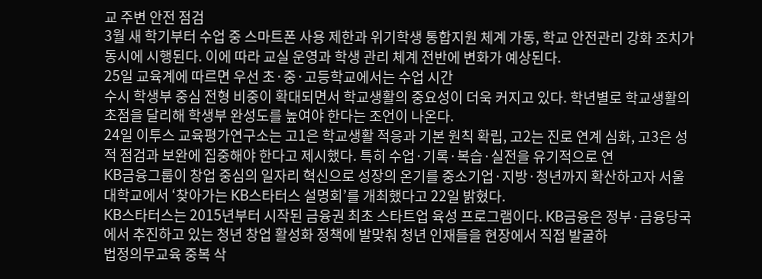교 주변 안전 점검
3월 새 학기부터 수업 중 스마트폰 사용 제한과 위기학생 통합지원 체계 가동, 학교 안전관리 강화 조치가 동시에 시행된다. 이에 따라 교실 운영과 학생 관리 체계 전반에 변화가 예상된다.
25일 교육계에 따르면 우선 초·중·고등학교에서는 수업 시간
수시 학생부 중심 전형 비중이 확대되면서 학교생활의 중요성이 더욱 커지고 있다. 학년별로 학교생활의 초점을 달리해 학생부 완성도를 높여야 한다는 조언이 나온다.
24일 이투스 교육평가연구소는 고1은 학교생활 적응과 기본 원칙 확립, 고2는 진로 연계 심화, 고3은 성적 점검과 보완에 집중해야 한다고 제시했다. 특히 수업·기록·복습·실전을 유기적으로 연
KB금융그룹이 창업 중심의 일자리 혁신으로 성장의 온기를 중소기업·지방·청년까지 확산하고자 서울대학교에서 ‘찾아가는 KB스타터스 설명회’를 개최했다고 22일 밝혔다.
KB스타터스는 2015년부터 시작된 금융권 최초 스타트업 육성 프로그램이다. KB금융은 정부·금융당국에서 추진하고 있는 청년 창업 활성화 정책에 발맞춰 청년 인재들을 현장에서 직접 발굴하
법정의무교육 중복 삭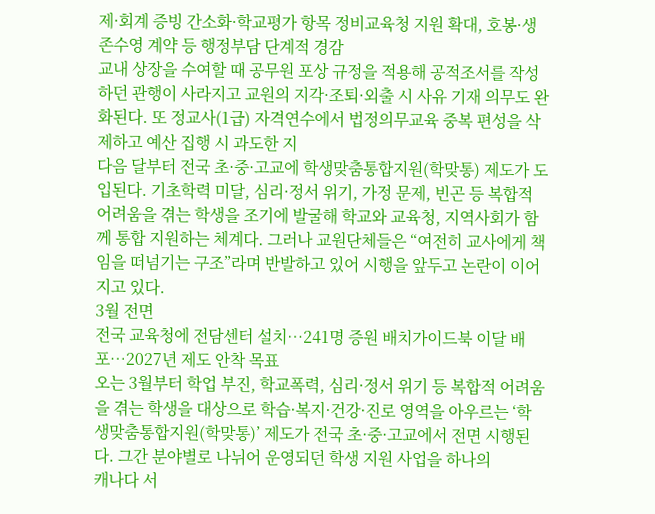제·회계 증빙 간소화·학교평가 항목 정비교육청 지원 확대, 호봉·생존수영 계약 등 행정부담 단계적 경감
교내 상장을 수여할 때 공무원 포상 규정을 적용해 공적조서를 작성하던 관행이 사라지고 교원의 지각·조퇴·외출 시 사유 기재 의무도 완화된다. 또 정교사(1급) 자격연수에서 법정의무교육 중복 편성을 삭제하고 예산 집행 시 과도한 지
다음 달부터 전국 초·중·고교에 학생맞춤통합지원(학맞통) 제도가 도입된다. 기초학력 미달, 심리·정서 위기, 가정 문제, 빈곤 등 복합적 어려움을 겪는 학생을 조기에 발굴해 학교와 교육청, 지역사회가 함께 통합 지원하는 체계다. 그러나 교원단체들은 “여전히 교사에게 책임을 떠넘기는 구조”라며 반발하고 있어 시행을 앞두고 논란이 이어지고 있다.
3월 전면
전국 교육청에 전담센터 설치…241명 증원 배치가이드북 이달 배포…2027년 제도 안착 목표
오는 3월부터 학업 부진, 학교폭력, 심리·정서 위기 등 복합적 어려움을 겪는 학생을 대상으로 학습·복지·건강·진로 영역을 아우르는 ‘학생맞춤통합지원(학맞통)’ 제도가 전국 초·중·고교에서 전면 시행된다. 그간 분야별로 나뉘어 운영되던 학생 지원 사업을 하나의
캐나다 서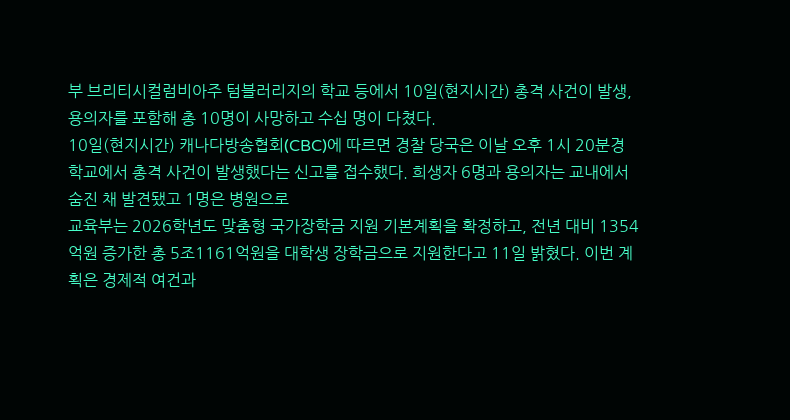부 브리티시컬럼비아주 텀블러리지의 학교 등에서 10일(현지시간) 총격 사건이 발생, 용의자를 포함해 총 10명이 사망하고 수십 명이 다쳤다.
10일(현지시간) 캐나다방송협회(CBC)에 따르면 경찰 당국은 이날 오후 1시 20분경 학교에서 총격 사건이 발생했다는 신고를 접수했다. 희생자 6명과 용의자는 교내에서 숨진 채 발견됐고 1명은 병원으로
교육부는 2026학년도 맞춤형 국가장학금 지원 기본계획을 확정하고, 전년 대비 1354억원 증가한 총 5조1161억원을 대학생 장학금으로 지원한다고 11일 밝혔다. 이번 계획은 경제적 여건과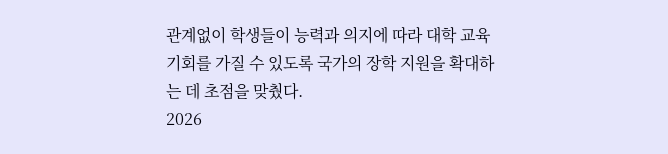관계없이 학생들이 능력과 의지에 따라 대학 교육 기회를 가질 수 있도록 국가의 장학 지원을 확대하는 데 초점을 맞췄다.
2026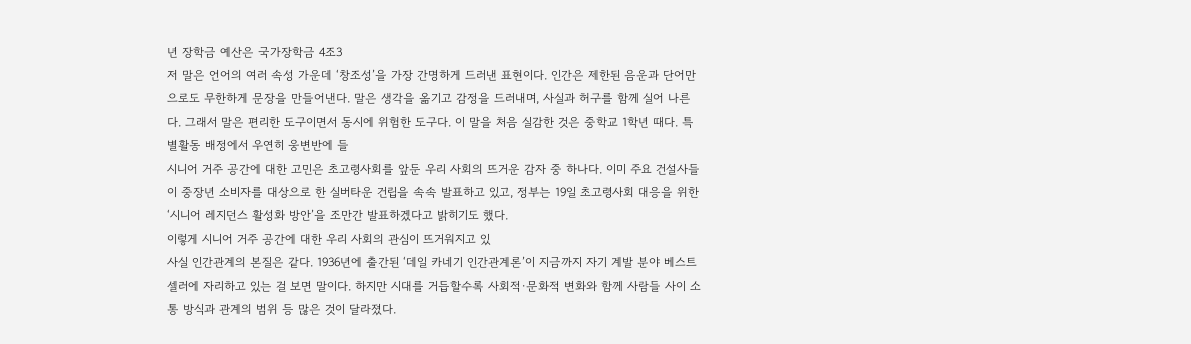년 장학금 예산은 국가장학금 4조3
저 말은 언어의 여러 속성 가운데 ‘창조성’을 가장 간명하게 드러낸 표현이다. 인간은 제한된 음운과 단어만으로도 무한하게 문장을 만들어낸다. 말은 생각을 옮기고 감정을 드러내며, 사실과 허구를 함께 실어 나른다. 그래서 말은 편리한 도구이면서 동시에 위험한 도구다. 이 말을 처음 실감한 것은 중학교 1학년 때다. 특별활동 배정에서 우연히 웅변반에 들
시니어 거주 공간에 대한 고민은 초고령사회를 앞둔 우리 사회의 뜨거운 감자 중 하나다. 이미 주요 건설사들이 중장년 소비자를 대상으로 한 실버타운 건립을 속속 발표하고 있고, 정부는 19일 초고령사회 대응을 위한 ‘시니어 레지던스 활성화 방안’을 조만간 발표하겠다고 밝히기도 했다.
이렇게 시니어 거주 공간에 대한 우리 사회의 관심이 뜨거워지고 있
사실 인간관계의 본질은 같다. 1936년에 출간된 ‘데일 카네기 인간관계론’이 지금까지 자기 계발 분야 베스트셀러에 자리하고 있는 걸 보면 말이다. 하지만 시대를 거듭할수록 사회적·문화적 변화와 함께 사람들 사이 소통 방식과 관계의 범위 등 많은 것이 달라졌다.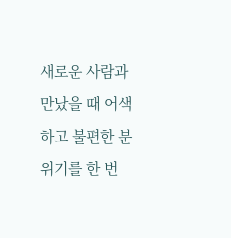새로운 사람과 만났을 때 어색하고 불편한 분위기를 한 번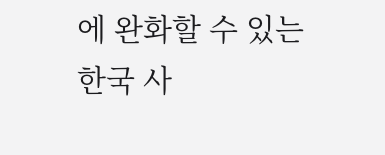에 완화할 수 있는 한국 사